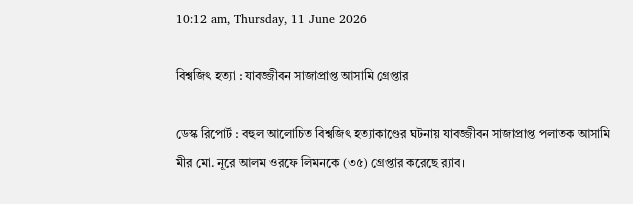10:12 am, Thursday, 11 June 2026

বিশ্বজিৎ হত্যা : যাবজ্জীবন সাজাপ্রাপ্ত আসামি গ্রেপ্তার

ডেস্ক রিপোর্ট : বহুল আলোচিত বিশ্বজিৎ হত্যাকাণ্ডের ঘটনায় যাবজ্জীবন সাজাপ্রাপ্ত পলাতক আসামি মীর মো. নূরে আলম ওরফে লিমনকে (৩৫) গ্রেপ্তার করেছে র‌্যাব।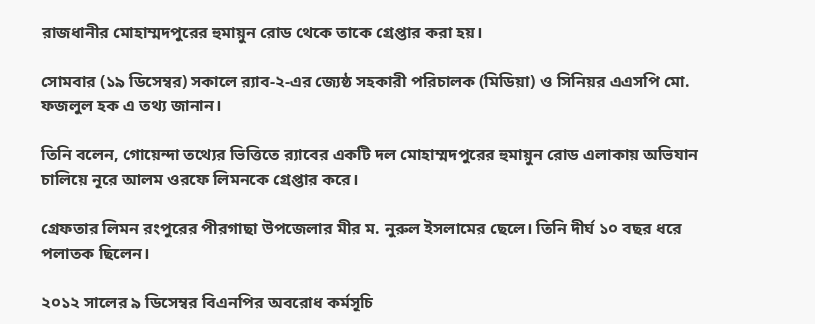রাজধানীর মোহাম্মদপুরের হুমায়ুন রোড থেকে তাকে গ্রেপ্তার করা হয়।

সোমবার (১৯ ডিসেম্বর) সকালে র‌্যাব-২-এর জ্যেষ্ঠ সহকারী পরিচালক (মিডিয়া) ও সিনিয়র এএসপি মো. ফজলুল হক এ তথ্য জানান।

তিনি বলেন, গোয়েন্দা তথ্যের ভিত্তিতে র‌্যাবের একটি দল মোহাম্মদপুরের হুমায়ুন রোড এলাকায় অভিযান চালিয়ে নূরে আলম ওরফে লিমনকে গ্রেপ্তার করে।

গ্রেফতার লিমন রংপুরের পীরগাছা উপজেলার মীর ম. নুরুল ইসলামের ছেলে। তিনি দীর্ঘ ১০ বছর ধরে পলাতক ছিলেন।

২০১২ সালের ৯ ডিসেম্বর বিএনপির অবরোধ কর্মসূচি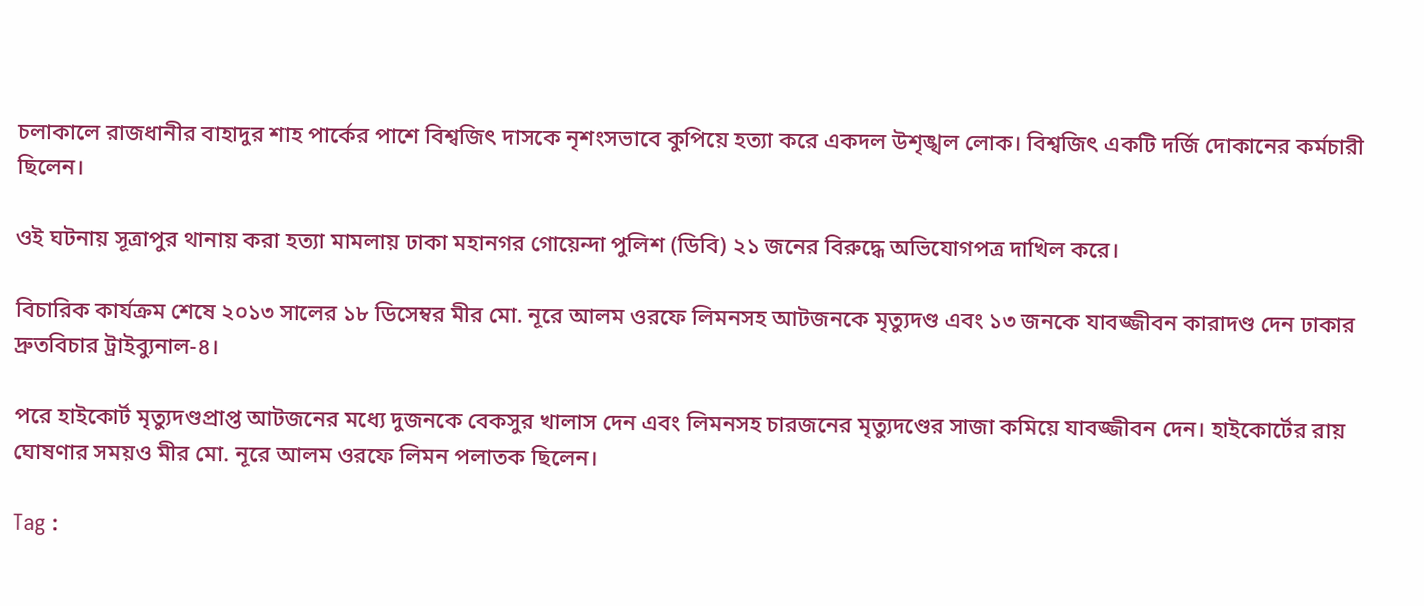চলাকালে রাজধানীর বাহাদুর শাহ পার্কের পাশে বিশ্বজিৎ দাসকে নৃশংসভাবে কুপিয়ে হত্যা করে একদল উশৃঙ্খল লোক। বিশ্বজিৎ একটি দর্জি দোকানের কর্মচারী ছিলেন।

ওই ঘটনায় সূত্রাপুর থানায় করা হত্যা মামলায় ঢাকা মহানগর গোয়েন্দা পুলিশ (ডিবি) ২১ জনের বিরুদ্ধে অভিযোগপত্র দাখিল করে।

বিচারিক কার্যক্রম শেষে ২০১৩ সালের ১৮ ডিসেম্বর মীর মো. নূরে আলম ওরফে লিমনসহ আটজনকে মৃত্যুদণ্ড এবং ১৩ জনকে যাবজ্জীবন কারাদণ্ড দেন ঢাকার দ্রুতবিচার ট্রাইব্যুনাল-৪।

পরে হাইকোর্ট মৃত্যুদণ্ডপ্রাপ্ত আটজনের মধ্যে দুজনকে বেকসুর খালাস দেন এবং লিমনসহ চারজনের মৃত্যুদণ্ডের সাজা কমিয়ে যাবজ্জীবন দেন। হাইকোর্টের রায় ঘোষণার সময়ও মীর মো. নূরে আলম ওরফে লিমন পলাতক ছিলেন।

Tag :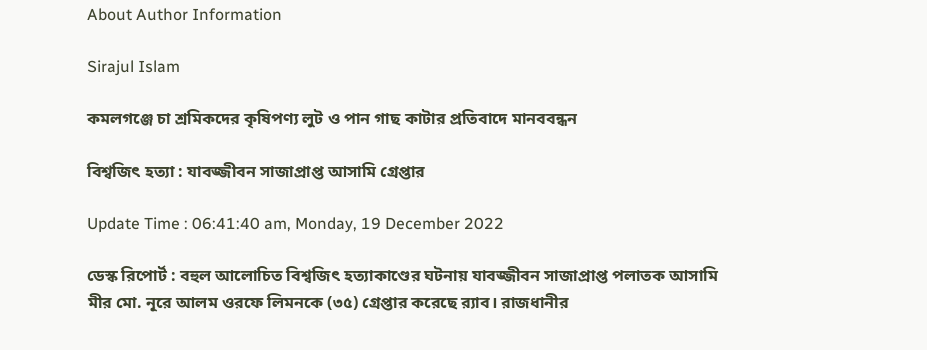About Author Information

Sirajul Islam

কমলগঞ্জে চা শ্রমিকদের কৃষিপণ্য লুট ও পান গাছ কাটার প্রতিবাদে মানববন্ধন

বিশ্বজিৎ হত্যা : যাবজ্জীবন সাজাপ্রাপ্ত আসামি গ্রেপ্তার

Update Time : 06:41:40 am, Monday, 19 December 2022

ডেস্ক রিপোর্ট : বহুল আলোচিত বিশ্বজিৎ হত্যাকাণ্ডের ঘটনায় যাবজ্জীবন সাজাপ্রাপ্ত পলাতক আসামি মীর মো. নূরে আলম ওরফে লিমনকে (৩৫) গ্রেপ্তার করেছে র‌্যাব। রাজধানীর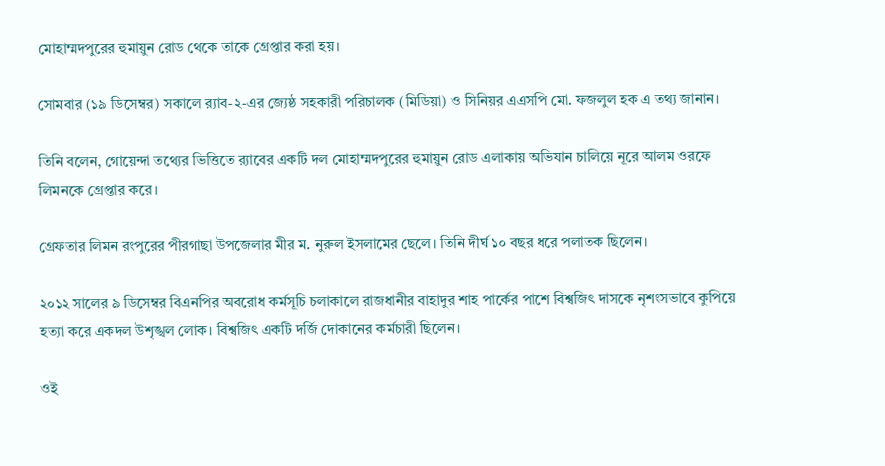মোহাম্মদপুরের হুমায়ুন রোড থেকে তাকে গ্রেপ্তার করা হয়।

সোমবার (১৯ ডিসেম্বর) সকালে র‌্যাব-২-এর জ্যেষ্ঠ সহকারী পরিচালক (মিডিয়া) ও সিনিয়র এএসপি মো. ফজলুল হক এ তথ্য জানান।

তিনি বলেন, গোয়েন্দা তথ্যের ভিত্তিতে র‌্যাবের একটি দল মোহাম্মদপুরের হুমায়ুন রোড এলাকায় অভিযান চালিয়ে নূরে আলম ওরফে লিমনকে গ্রেপ্তার করে।

গ্রেফতার লিমন রংপুরের পীরগাছা উপজেলার মীর ম. নুরুল ইসলামের ছেলে। তিনি দীর্ঘ ১০ বছর ধরে পলাতক ছিলেন।

২০১২ সালের ৯ ডিসেম্বর বিএনপির অবরোধ কর্মসূচি চলাকালে রাজধানীর বাহাদুর শাহ পার্কের পাশে বিশ্বজিৎ দাসকে নৃশংসভাবে কুপিয়ে হত্যা করে একদল উশৃঙ্খল লোক। বিশ্বজিৎ একটি দর্জি দোকানের কর্মচারী ছিলেন।

ওই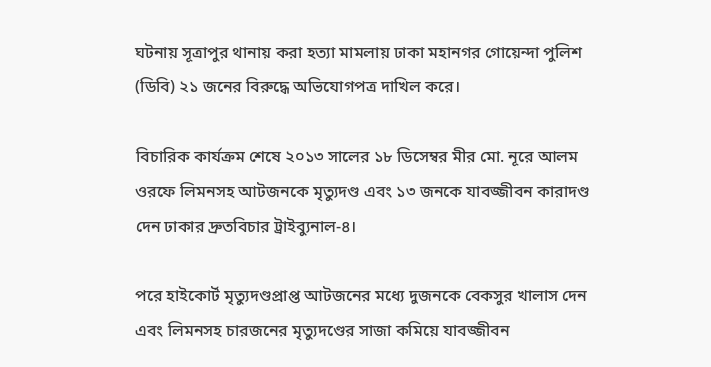ঘটনায় সূত্রাপুর থানায় করা হত্যা মামলায় ঢাকা মহানগর গোয়েন্দা পুলিশ (ডিবি) ২১ জনের বিরুদ্ধে অভিযোগপত্র দাখিল করে।

বিচারিক কার্যক্রম শেষে ২০১৩ সালের ১৮ ডিসেম্বর মীর মো. নূরে আলম ওরফে লিমনসহ আটজনকে মৃত্যুদণ্ড এবং ১৩ জনকে যাবজ্জীবন কারাদণ্ড দেন ঢাকার দ্রুতবিচার ট্রাইব্যুনাল-৪।

পরে হাইকোর্ট মৃত্যুদণ্ডপ্রাপ্ত আটজনের মধ্যে দুজনকে বেকসুর খালাস দেন এবং লিমনসহ চারজনের মৃত্যুদণ্ডের সাজা কমিয়ে যাবজ্জীবন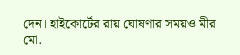দেন। হাইকোর্টের রায় ঘোষণার সময়ও মীর মো.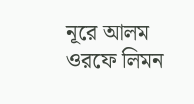নূরে আলম ওরফে লিমন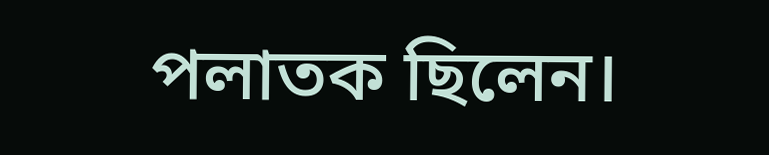পলাতক ছিলেন।